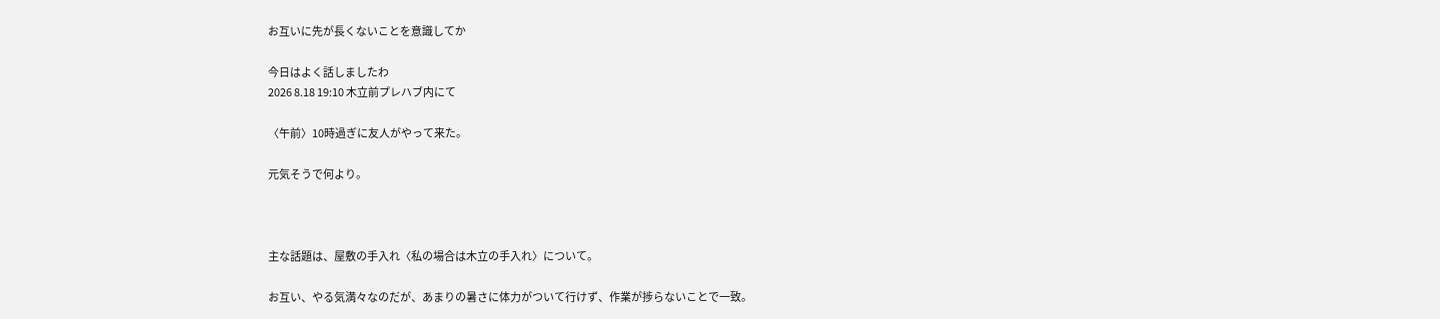お互いに先が長くないことを意識してか

今日はよく話しましたわ
2026 8.18 19:10 木立前プレハブ内にて

〈午前〉10時過ぎに友人がやって来た。

元気そうで何より。



主な話題は、屋敷の手入れ〈私の場合は木立の手入れ〉について。

お互い、やる気満々なのだが、あまりの暑さに体力がついて行けず、作業が捗らないことで一致。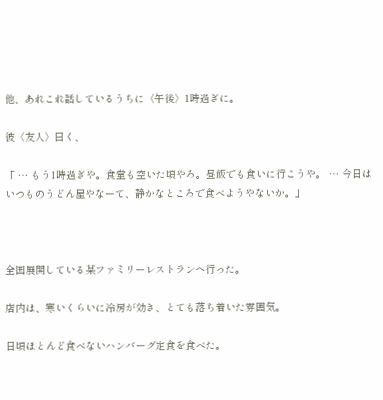他、あれこれ話しているうちに〈午後〉1時過ぎに。

彼〈友人〉曰く、

「 … もう1時過ぎや。食堂も空いた頃やろ。昼飯でも食いに行こうや。 … 今日はいつものうどん屋やなーて、静かなところで食べようやないか。」



全国展開している某ファミリーレストランへ行った。

店内は、寒いくらいに冷房が効き、とても落ち着いた雰囲気。

日頃ほとんど食べないハンバーグ定食を食べた。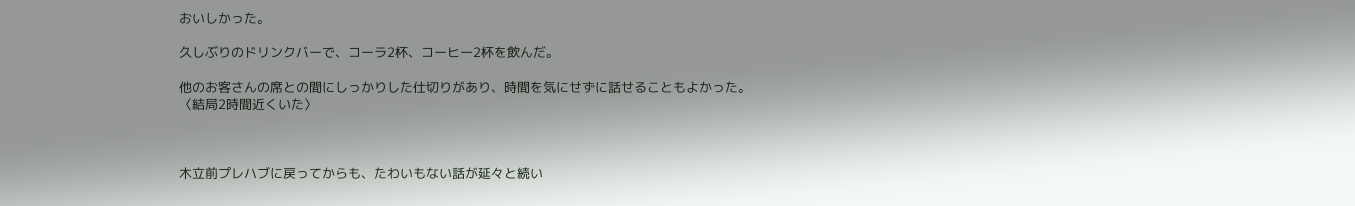おいしかった。

久しぶりのドリンクバーで、コーラ2杯、コーヒー2杯を飲んだ。

他のお客さんの席との間にしっかりした仕切りがあり、時間を気にせずに話せることもよかった。
〈結局2時間近くいた〉



木立前プレハブに戻ってからも、たわいもない話が延々と続い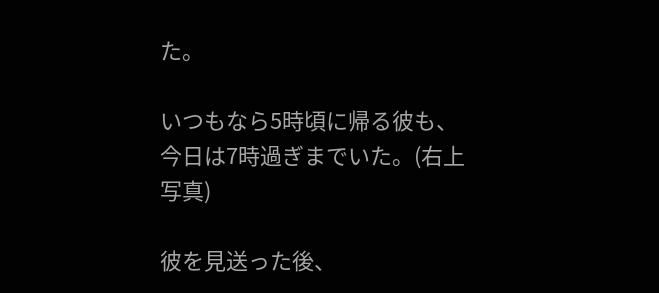た。

いつもなら5時頃に帰る彼も、今日は7時過ぎまでいた。(右上写真)

彼を見送った後、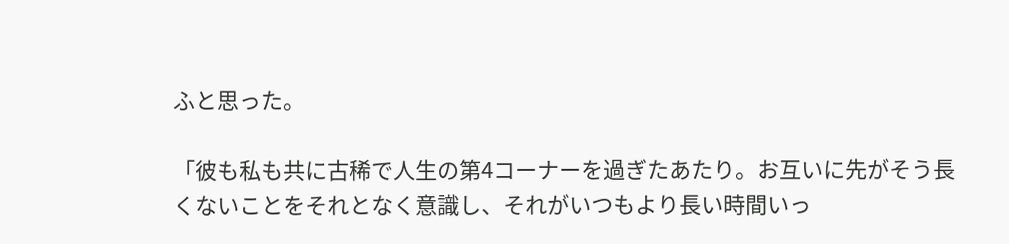ふと思った。

「彼も私も共に古稀で人生の第4コーナーを過ぎたあたり。お互いに先がそう長くないことをそれとなく意識し、それがいつもより長い時間いっ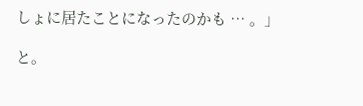しょに居たことになったのかも … 。」

と。